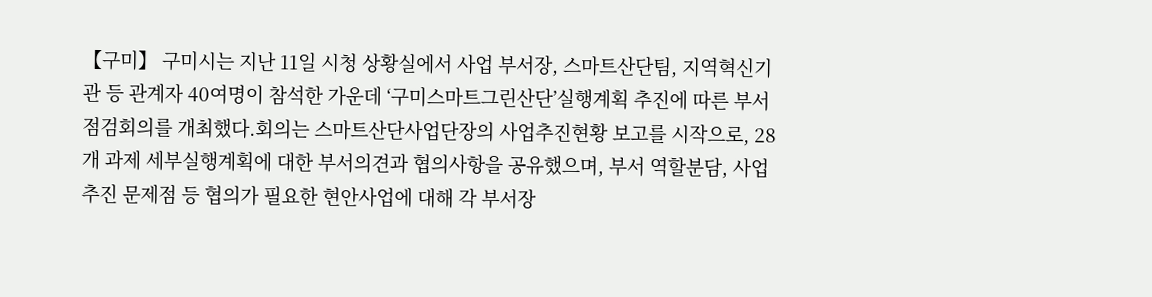【구미】 구미시는 지난 11일 시청 상황실에서 사업 부서장, 스마트산단팀, 지역혁신기관 등 관계자 40여명이 참석한 가운데 ‘구미스마트그린산단’실행계획 추진에 따른 부서 점검회의를 개최했다.회의는 스마트산단사업단장의 사업추진현황 보고를 시작으로, 28개 과제 세부실행계획에 대한 부서의견과 협의사항을 공유했으며, 부서 역할분담, 사업추진 문제점 등 협의가 필요한 현안사업에 대해 각 부서장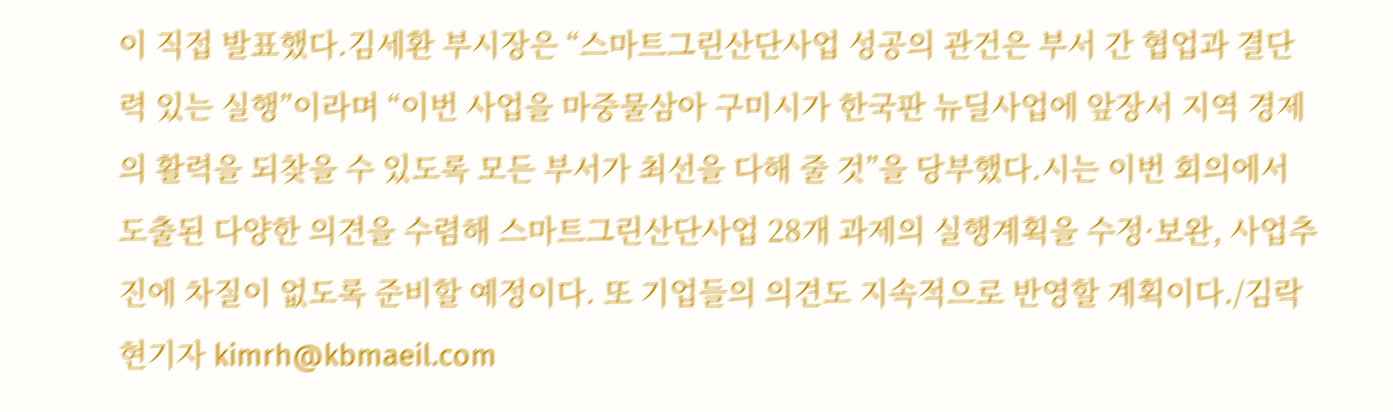이 직접 발표했다.김세환 부시장은 “스마트그린산단사업 성공의 관건은 부서 간 협업과 결단력 있는 실행”이라며 “이번 사업을 마중물삼아 구미시가 한국판 뉴딜사업에 앞장서 지역 경제의 활력을 되찾을 수 있도록 모든 부서가 최선을 다해 줄 것”을 당부했다.시는 이번 회의에서 도출된 다양한 의견을 수렴해 스마트그린산단사업 28개 과제의 실행계획을 수정·보완, 사업추진에 차질이 없도록 준비할 예정이다. 또 기업들의 의견도 지속적으로 반영할 계획이다./김락현기자 kimrh@kbmaeil.com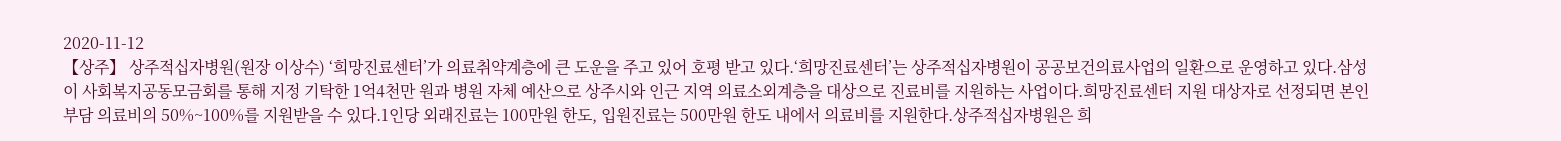2020-11-12
【상주】 상주적십자병원(원장 이상수) ‘희망진료센터’가 의료취약계층에 큰 도운을 주고 있어 호평 받고 있다.‘희망진료센터’는 상주적십자병원이 공공보건의료사업의 일환으로 운영하고 있다.삼성이 사회복지공동모금회를 통해 지정 기탁한 1억4천만 원과 병원 자체 예산으로 상주시와 인근 지역 의료소외계층을 대상으로 진료비를 지원하는 사업이다.희망진료센터 지원 대상자로 선정되면 본인부담 의료비의 50%~100%를 지원받을 수 있다.1인당 외래진료는 100만원 한도, 입원진료는 500만원 한도 내에서 의료비를 지원한다.상주적십자병원은 희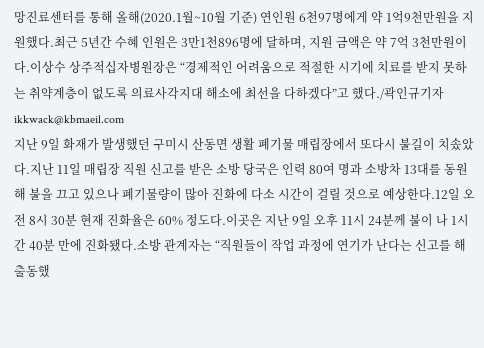망진료센터를 통해 올해(2020.1월~10월 기준) 연인원 6천97명에게 약 1억9천만원을 지원했다.최근 5년간 수혜 인원은 3만1천896명에 달하며, 지원 금액은 약 7억 3천만원이다.이상수 상주적십자병원장은 “경제적인 어려움으로 적절한 시기에 치료를 받지 못하는 취약계층이 없도록 의료사각지대 해소에 최선을 다하겠다”고 했다./곽인규기자 ikkwack@kbmaeil.com
지난 9일 화재가 발생했던 구미시 산동면 생활 폐기물 매립장에서 또다시 불길이 치솠았다.지난 11일 매립장 직원 신고를 받은 소방 당국은 인력 80여 명과 소방차 13대를 동원해 불을 끄고 있으나 폐기물량이 많아 진화에 다소 시간이 걸릴 것으로 예상한다.12일 오전 8시 30분 현재 진화율은 60% 정도다.이곳은 지난 9일 오후 11시 24분께 불이 나 1시간 40분 만에 진화됐다.소방 관계자는 “직원들이 작업 과정에 연기가 난다는 신고를 해 출동했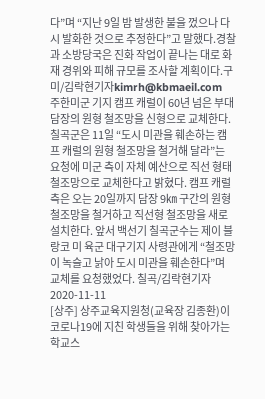다”며 “지난 9일 밤 발생한 불을 껐으나 다시 발화한 것으로 추정한다”고 말했다.경찰과 소방당국은 진화 작업이 끝나는 대로 화재 경위와 피해 규모를 조사할 계획이다.구미/김락현기자kimrh@kbmaeil.com
주한미군 기지 캠프 캐럴이 60년 넘은 부대 담장의 원형 철조망을 신형으로 교체한다. 칠곡군은 11일 “도시 미관을 훼손하는 캠프 캐럴의 원형 철조망을 철거해 달라”는 요청에 미군 측이 자체 예산으로 직선 형태 철조망으로 교체한다고 밝혔다. 캠프 캐럴 측은 오는 20일까지 담장 9㎞ 구간의 원형 철조망을 철거하고 직선형 철조망을 새로 설치한다. 앞서 백선기 칠곡군수는 제이 블랑코 미 육군 대구기지 사령관에게 “철조망이 녹슬고 낡아 도시 미관을 훼손한다”며 교체를 요청했었다. 칠곡/김락현기자
2020-11-11
[상주] 상주교육지원청(교육장 김종환)이 코로나19에 지친 학생들을 위해 찾아가는 학교스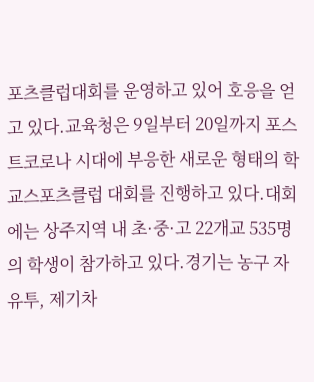포츠클럽대회를 운영하고 있어 호응을 얻고 있다.교육청은 9일부터 20일까지 포스트코로나 시대에 부응한 새로운 형태의 학교스포츠클럽 대회를 진행하고 있다.대회에는 상주지역 내 초·중·고 22개교 535명의 학생이 참가하고 있다.경기는 농구 자유투, 제기차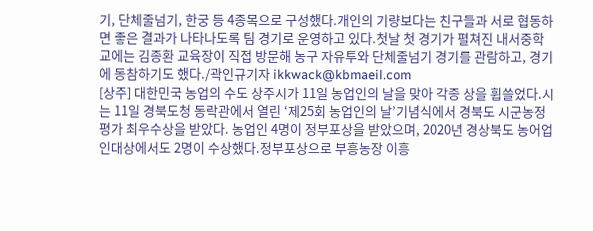기, 단체줄넘기, 한궁 등 4종목으로 구성했다.개인의 기량보다는 친구들과 서로 협동하면 좋은 결과가 나타나도록 팀 경기로 운영하고 있다.첫날 첫 경기가 펼쳐진 내서중학교에는 김종환 교육장이 직접 방문해 농구 자유투와 단체줄넘기 경기를 관람하고, 경기에 동참하기도 했다./곽인규기자 ikkwack@kbmaeil.com
[상주] 대한민국 농업의 수도 상주시가 11일 농업인의 날을 맞아 각종 상을 휩쓸었다.시는 11일 경북도청 동락관에서 열린 ‘제25회 농업인의 날’기념식에서 경북도 시군농정평가 최우수상을 받았다. 농업인 4명이 정부포상을 받았으며, 2020년 경상북도 농어업인대상에서도 2명이 수상했다.정부포상으로 부흥농장 이흥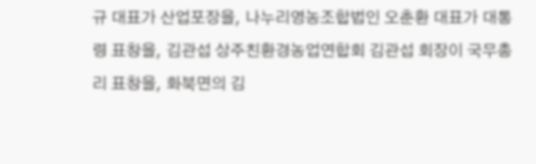규 대표가 산업포장을, 나누리영농조합법인 오춘환 대표가 대통령 표창을, 김관섭 상주친환경농업연합회 김관섭 회장이 국무총리 표창을, 화북면의 김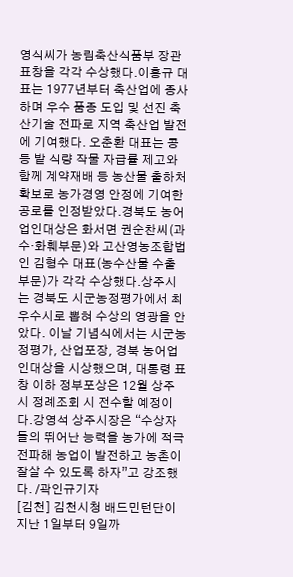영식씨가 농림축산식품부 장관 표창을 각각 수상했다.이흥규 대표는 1977년부터 축산업에 종사하며 우수 품종 도입 및 선진 축산기술 전파로 지역 축산업 발전에 기여했다. 오춘환 대표는 콩 등 밭 식량 작물 자급률 제고와 함께 계약재배 등 농산물 출하처 확보로 농가경영 안정에 기여한 공로를 인정받았다.경북도 농어업인대상은 화서면 권순찬씨(과수·화훼부문)와 고산영농조합법인 김형수 대표(농수산물 수출부문)가 각각 수상했다.상주시는 경북도 시군농정평가에서 최우수시로 뽑혀 수상의 영광을 안았다. 이날 기념식에서는 시군농정평가, 산업포장, 경북 농어업인대상을 시상했으며, 대통령 표창 이하 정부포상은 12월 상주시 정례조회 시 전수할 예정이다.강영석 상주시장은 “수상자들의 뛰어난 능력을 농가에 적극 전파해 농업이 발전하고 농촌이 잘살 수 있도록 하자”고 강조했다. /곽인규기자
[김천] 김천시청 배드민턴단이 지난 1일부터 9일까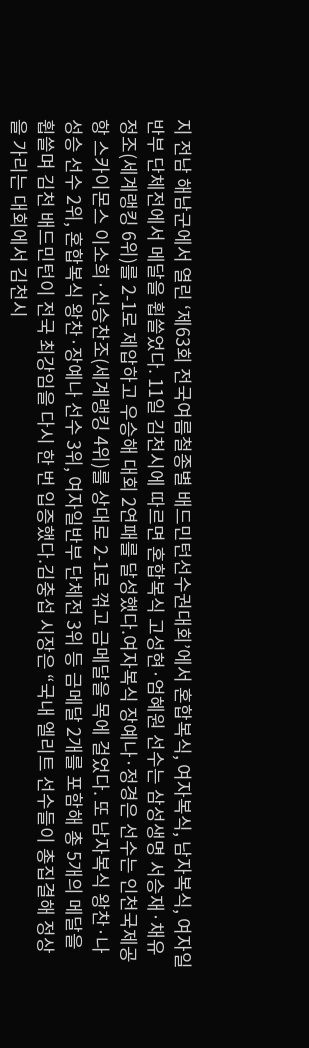지 전남 해남군에서 열린 ‘제63회 전국여름철종별 배드민턴선수권대회’에서 혼합복식, 여자복식, 남자복식, 여자일반부 단체전에서 메달을 휩쓸었다. 11일 김천시에 따르면 혼합복식 고성현·엄혜원 선수는 삼성생명 서승재·채유정조(세계랭킹 6위)를 2-1로 제압하고 우승해 대회 2연패를 달성했다.여자복식 장예나·정경은 선수는 인천국제공항 스카이몬스 이소희·신승찬조(세계랭킹 4위)를 상대로 2-1로 꺾고 금메달을 목에 걸었다. 또 남자복식 왕찬·나성승 선수 2위, 혼합복식 왕찬·장예나 선수 3위, 여자일반부 단체전 3위 등 금메달 2개를 포함해 총 5개의 메달을 휩쓸며 김천 배드민턴이 전국 최강임을 다시 한 번 입증했다.김충섭 시장은 “국내 엘리트 선수들이 총집결해 정상을 가리는 대회에서 김천시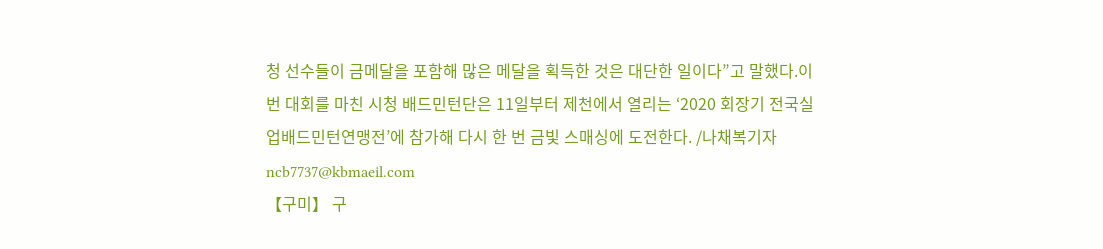청 선수들이 금메달을 포함해 많은 메달을 획득한 것은 대단한 일이다”고 말했다.이번 대회를 마친 시청 배드민턴단은 11일부터 제천에서 열리는 ‘2020 회장기 전국실업배드민턴연맹전’에 참가해 다시 한 번 금빛 스매싱에 도전한다. /나채복기자ncb7737@kbmaeil.com
【구미】 구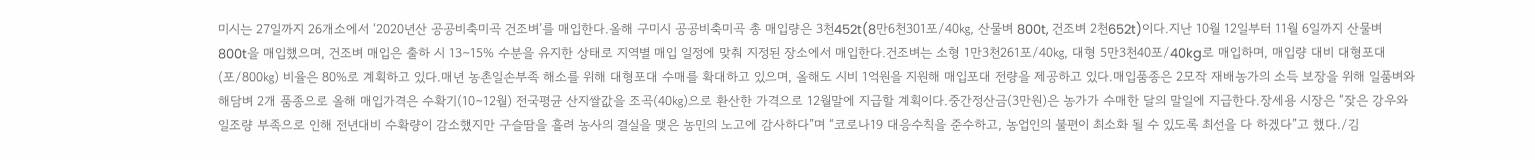미시는 27일까지 26개소에서 ‘2020년산 공공비축미곡 건조벼’를 매입한다.올해 구미시 공공비축미곡 총 매입량은 3천452t(8만6천301포/40㎏, 산물벼 800t, 건조벼 2천652t)이다.지난 10월 12일부터 11월 6일까지 산물벼 800t을 매입했으며, 건조벼 매입은 출하 시 13∼15% 수분을 유지한 상태로 지역별 매입 일정에 맞춰 지정된 장소에서 매입한다.건조벼는 소형 1만3천261포/40㎏, 대형 5만3천40포/40kg로 매입하며, 매입량 대비 대형포대(포/800㎏) 비율은 80%로 계획하고 있다.매년 농촌일손부족 해소를 위해 대형포대 수매를 확대하고 있으며, 올해도 시비 1억원을 지원해 매입포대 전량을 제공하고 있다.매입품종은 2모작 재배농가의 소득 보장을 위해 일품벼와 해담벼 2개 품종으로 올해 매입가격은 수확기(10∼12월) 전국평균 산지쌀값을 조곡(40㎏)으로 환산한 가격으로 12월말에 지급할 계획이다.중간정산금(3만원)은 농가가 수매한 달의 말일에 지급한다.장세용 시장은 “잦은 강우와 일조량 부족으로 인해 전년대비 수확량이 감소했지만 구슬땀을 흘려 농사의 결실을 맺은 농민의 노고에 감사하다”며 “코로나19 대응수칙을 준수하고, 농업인의 불편이 최소화 될 수 있도록 최선을 다 하겠다”고 했다./김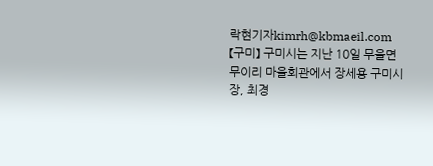락현기자kimrh@kbmaeil.com
【구미】 구미시는 지난 10일 무을면 무이리 마을회관에서 장세용 구미시장, 최경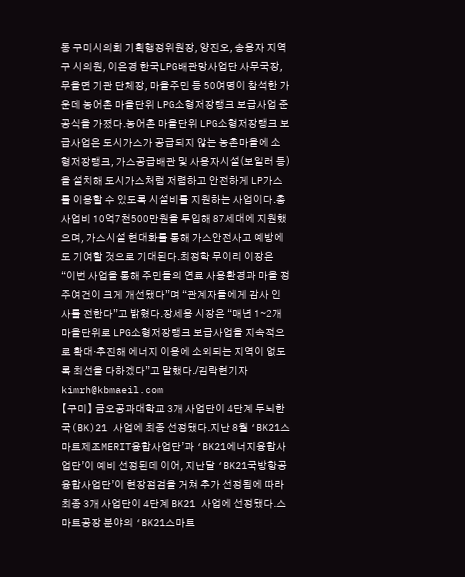동 구미시의회 기획행정위원장, 양진오, 송용자 지역구 시의원, 이은경 한국LPG배관망사업단 사무국장, 무을면 기관 단체장, 마을주민 등 50여명이 참석한 가운데 농어촌 마을단위 LPG소형저장탱크 보급사업 준공식을 가졌다.농어촌 마을단위 LPG소형저장탱크 보급사업은 도시가스가 공급되지 않는 농촌마을에 소형저장탱크, 가스공급배관 및 사용자시설(보일러 등)을 설치해 도시가스처럼 저렴하고 안전하게 LP가스를 이용할 수 있도록 시설비를 지원하는 사업이다.총 사업비 10억7천500만원을 투입해 87세대에 지원했으며, 가스시설 현대화를 통해 가스안전사고 예방에도 기여할 것으로 기대된다.최정학 무이리 이장은 “이번 사업을 통해 주민들의 연료 사용환경과 마을 정주여건이 크게 개선됐다”며 “관계자들에게 감사 인사를 전한다”고 밝혔다.장세용 시장은 “매년 1∼2개 마을단위로 LPG소형저장탱크 보급사업을 지속적으로 확대·추진해 에너지 이용에 소외되는 지역이 없도록 최선을 다하겠다”고 말했다./김락현기자 kimrh@kbmaeil.com
【구미】 금오공과대학교 3개 사업단이 4단계 두뇌한국(BK)21 사업에 최종 선정됐다.지난 8월 ‘BK21스마트제조MERIT융합사업단’과 ‘BK21에너지융합사업단’이 예비 선정된데 이어, 지난달 ‘BK21국방항공융합사업단’이 현장점검을 거쳐 추가 선정됨에 따라 최종 3개 사업단이 4단계 BK21 사업에 선정됐다.스마트공장 분야의 ‘BK21스마트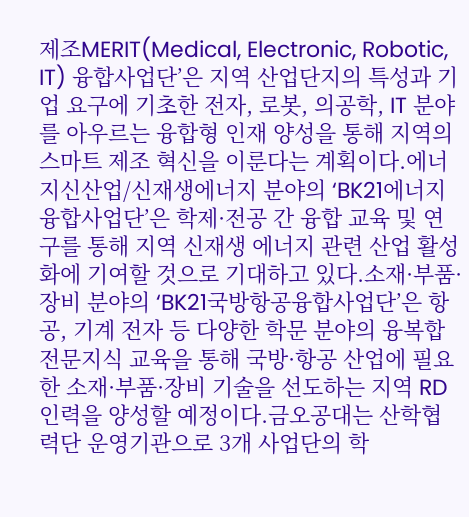제조MERIT(Medical, Electronic, Robotic, IT) 융합사업단’은 지역 산업단지의 특성과 기업 요구에 기초한 전자, 로봇, 의공학, IT 분야를 아우르는 융합형 인재 양성을 통해 지역의 스마트 제조 혁신을 이룬다는 계획이다.에너지신산업/신재생에너지 분야의 ‘BK21에너지융합사업단’은 학제·전공 간 융합 교육 및 연구를 통해 지역 신재생 에너지 관련 산업 활성화에 기여할 것으로 기대하고 있다.소재·부품·장비 분야의 ‘BK21국방항공융합사업단’은 항공, 기계 전자 등 다양한 학문 분야의 융복합 전문지식 교육을 통해 국방·항공 산업에 필요한 소재·부품·장비 기술을 선도하는 지역 RD 인력을 양성할 예정이다.금오공대는 산학협력단 운영기관으로 3개 사업단의 학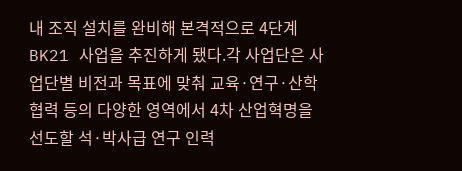내 조직 설치를 완비해 본격적으로 4단계 BK21 사업을 추진하게 됐다.각 사업단은 사업단별 비전과 목표에 맞춰 교육·연구·산학협력 등의 다양한 영역에서 4차 산업혁명을 선도할 석·박사급 연구 인력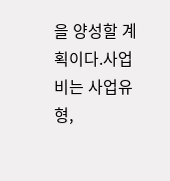을 양성할 계획이다.사업비는 사업유형,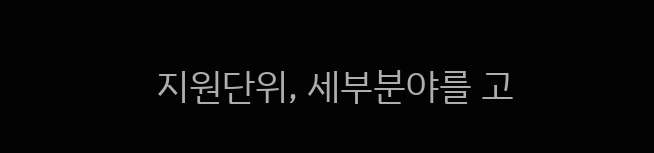지원단위, 세부분야를 고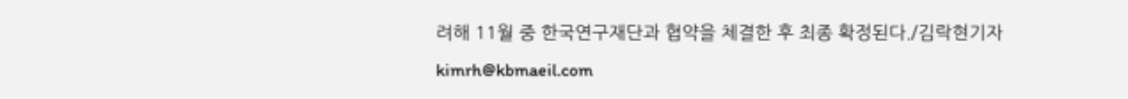려해 11월 중 한국연구재단과 협약을 체결한 후 최종 확정된다./김락현기자 kimrh@kbmaeil.com